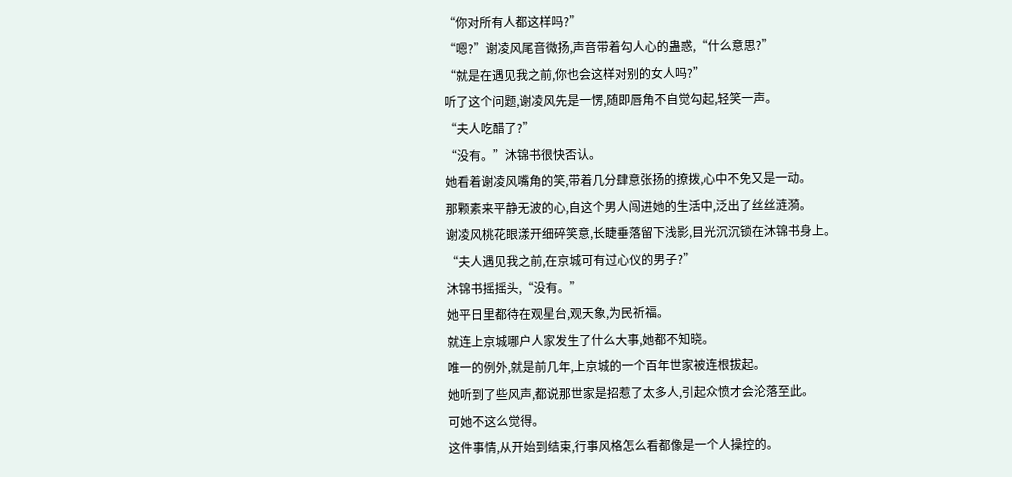“你对所有人都这样吗?”
“嗯?”谢凌风尾音微扬,声音带着勾人心的蛊惑,“什么意思?”
“就是在遇见我之前,你也会这样对别的女人吗?”
听了这个问题,谢凌风先是一愣,随即唇角不自觉勾起,轻笑一声。
“夫人吃醋了?”
“没有。”沐锦书很快否认。
她看着谢凌风嘴角的笑,带着几分肆意张扬的撩拨,心中不免又是一动。
那颗素来平静无波的心,自这个男人闯进她的生活中,泛出了丝丝涟漪。
谢凌风桃花眼漾开细碎笑意,长睫垂落留下浅影,目光沉沉锁在沐锦书身上。
“夫人遇见我之前,在京城可有过心仪的男子?”
沐锦书摇摇头,“没有。”
她平日里都待在观星台,观天象,为民祈福。
就连上京城哪户人家发生了什么大事,她都不知晓。
唯一的例外,就是前几年,上京城的一个百年世家被连根拔起。
她听到了些风声,都说那世家是招惹了太多人,引起众愤才会沦落至此。
可她不这么觉得。
这件事情,从开始到结束,行事风格怎么看都像是一个人操控的。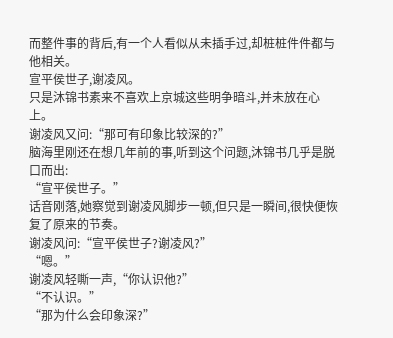而整件事的背后,有一个人看似从未插手过,却桩桩件件都与他相关。
宣平侯世子,谢凌风。
只是沐锦书素来不喜欢上京城这些明争暗斗,并未放在心上。
谢凌风又问:“那可有印象比较深的?”
脑海里刚还在想几年前的事,听到这个问题,沐锦书几乎是脱口而出:
“宣平侯世子。”
话音刚落,她察觉到谢凌风脚步一顿,但只是一瞬间,很快便恢复了原来的节奏。
谢凌风问:“宣平侯世子?谢凌风?”
“嗯。”
谢凌风轻嘶一声,“你认识他?”
“不认识。”
“那为什么会印象深?”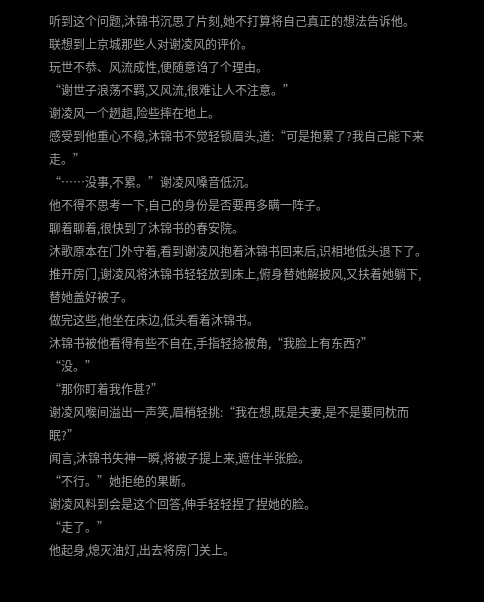听到这个问题,沐锦书沉思了片刻,她不打算将自己真正的想法告诉他。
联想到上京城那些人对谢凌风的评价。
玩世不恭、风流成性,便随意诌了个理由。
“谢世子浪荡不羁,又风流,很难让人不注意。”
谢凌风一个趔趄,险些摔在地上。
感受到他重心不稳,沐锦书不觉轻锁眉头,道:“可是抱累了?我自己能下来走。”
“……没事,不累。”谢凌风嗓音低沉。
他不得不思考一下,自己的身份是否要再多瞒一阵子。
聊着聊着,很快到了沐锦书的春安院。
沐歌原本在门外守着,看到谢凌风抱着沐锦书回来后,识相地低头退下了。
推开房门,谢凌风将沐锦书轻轻放到床上,俯身替她解披风,又扶着她躺下,替她盖好被子。
做完这些,他坐在床边,低头看着沐锦书。
沐锦书被他看得有些不自在,手指轻捻被角,“我脸上有东西?”
“没。”
“那你盯着我作甚?”
谢凌风喉间溢出一声笑,眉梢轻挑:“我在想,既是夫妻,是不是要同枕而眠?”
闻言,沐锦书失神一瞬,将被子提上来,遮住半张脸。
“不行。”她拒绝的果断。
谢凌风料到会是这个回答,伸手轻轻捏了捏她的脸。
“走了。”
他起身,熄灭油灯,出去将房门关上。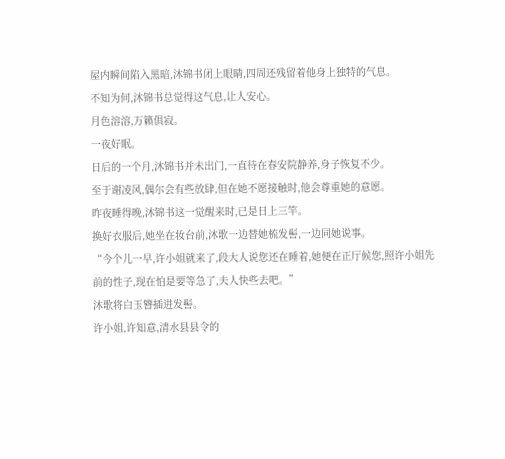屋内瞬间陷入黑暗,沐锦书闭上眼睛,四周还残留着他身上独特的气息。
不知为何,沐锦书总觉得这气息,让人安心。
月色溶溶,万籁俱寂。
一夜好眠。
日后的一个月,沐锦书并未出门,一直待在春安院静养,身子恢复不少。
至于谢凌风,偶尔会有些放肆,但在她不愿接触时,他会尊重她的意愿。
昨夜睡得晚,沐锦书这一觉醒来时,已是日上三竿。
换好衣服后,她坐在妆台前,沐歌一边替她梳发髻,一边同她说事。
“今个儿一早,许小姐就来了,段大人说您还在睡着,她便在正厅候您,照许小姐先前的性子,现在怕是要等急了,夫人快些去吧。”
沐歌将白玉簪插进发髻。
许小姐,许知意,清水县县令的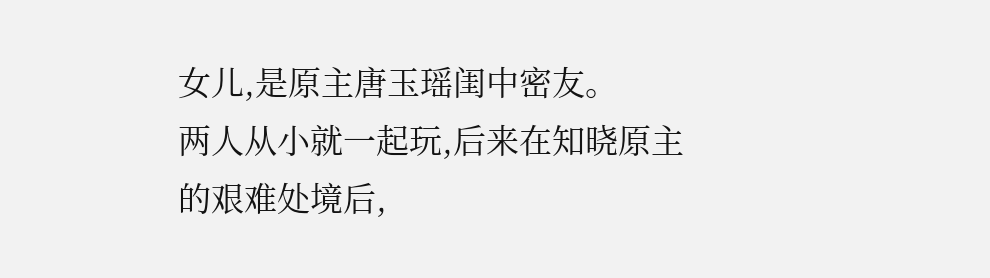女儿,是原主唐玉瑶闺中密友。
两人从小就一起玩,后来在知晓原主的艰难处境后,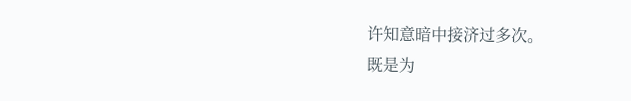许知意暗中接济过多次。
既是为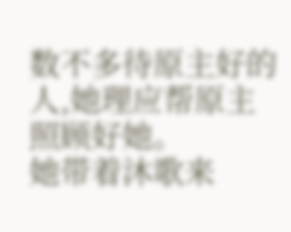数不多待原主好的人,她理应帮原主照顾好她。
她带着沐歌来